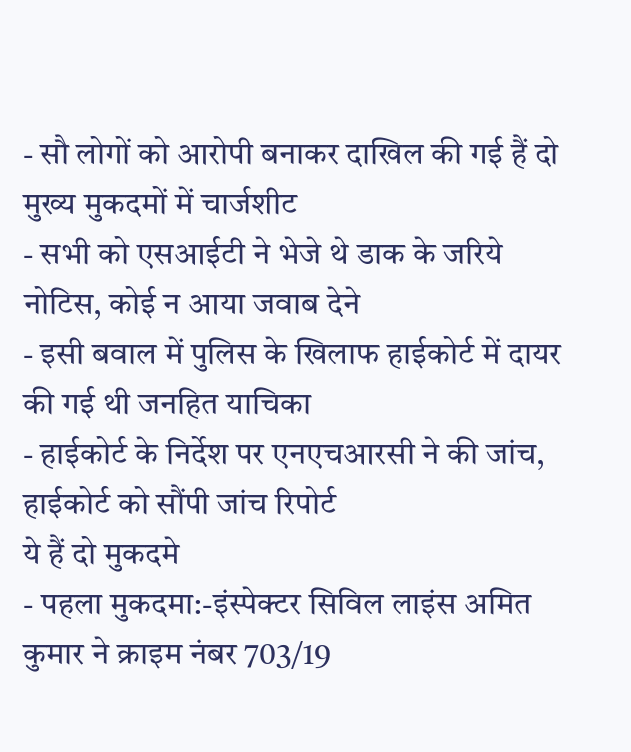- सौ लोगों को आरोपी बनाकर दाखिल की गई हैं दो मुख्य मुकदमों में चार्जशीट
- सभी को एसआईटी ने भेजे थे डाक के जरिये नोटिस, कोई न आया जवाब देने
- इसी बवाल में पुलिस के खिलाफ हाईकोर्ट में दायर की गई थी जनहित याचिका
- हाईकोर्ट के निर्देश पर एनएचआरसी ने की जांच, हाईकोर्ट को सौंपी जांच रिपोर्ट
ये हैं दो मुकदमे
- पहला मुकदमा:-इंस्पेक्टर सिविल लाइंस अमित कुमार ने क्राइम नंबर 703/19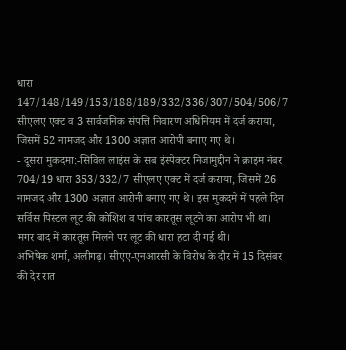धारा 147/148/149/153/188/189/332/336/307/504/506/7 सीएलए एक्ट व 3 सार्वजनिक संपत्ति निवारण अधिनियम में दर्ज कराया, जिसमें 52 नामजद और 1300 अज्ञात आरोपी बनाए गए थे।
- दूसरा मुकदमा:-सिविल लाइंस के सब इंस्पेक्टर निजामुद्दीन ने क्राइम नंबर 704/19 धारा 353/332/7 सीएलए एक्ट में दर्ज कराया, जिसमें 26 नामजद और 1300 अज्ञात आरोनी बनाए गए थे। इस मुकदमे में पहले दिन सर्विस पिस्टल लूट की कोशिश व पांच कारतूस लूटने का आरोप भी था। मगर बाद में कारतूस मिलने पर लूट की धारा हटा दी गई थी।
अभिषेक शर्मा, अलीगढ़। सीएए-एनआरसी के विरोध के दौर में 15 दिसंबर की देर रात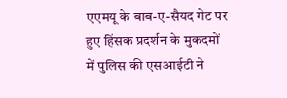एएमयू के बाब-ए-सैयद गेट पर हुए हिंसक प्रदर्शन के मुकदमों में पुलिस की एसआईटी ने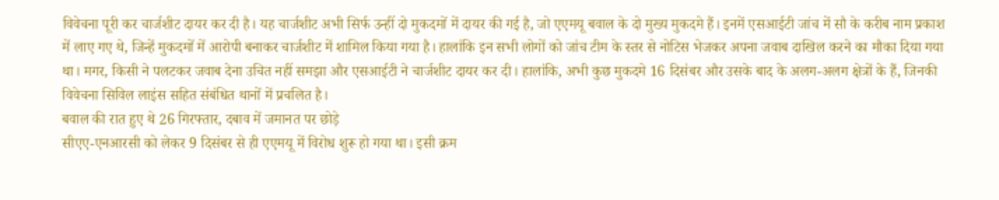विवेचना पूरी कर चार्जशीट दायर कर दी है। यह चार्जशीट अभी सिर्फ उन्हीं दो मुकदमों में दायर की गई है, जो एएमयू बवाल के दो मुख्य मुकदमे हैं। इनमें एसआईटी जांच में सौ के करीब नाम प्रकाश में लाए गए थे, जिन्हें मुकदमों में आरोपी बनाकर चार्जशीट में शामिल किया गया है। हालांकि इन सभी लोगों को जांच टीम के स्तर से नोटिस भेजकर अपना जवाब दाखिल करने का मौका दिया गया था। मगर, किसी ने पलटकर जवाब देना उचित नहीं समझा और एसआईटी ने चार्जशीट दायर कर दी। हालांकि, अभी कुछ मुकदमे 16 दिसंबर और उसके बाद के अलग-अलग क्षेत्रों के हैं, जिनकी विवेचना सिविल लाइंस सहित संबंधित थानों में प्रचलित है।
बवाल की रात हुए थे 26 गिरफ्तार, दबाव में जमानत पर छोड़े
सीएए-एनआरसी को लेकर 9 दिसंबर से ही एएमयू में विरोध शुरू हो गया था। इसी क्रम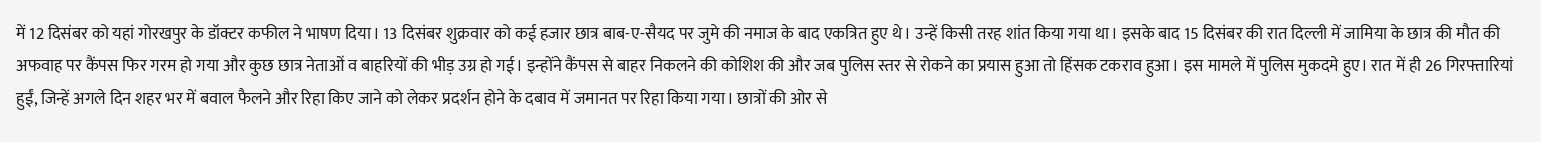में 12 दिसंबर को यहां गोरखपुर के डॉक्टर कफील ने भाषण दिया। 13 दिसंबर शुक्रवार को कई हजार छात्र बाब-ए-सैयद पर जुमे की नमाज के बाद एकत्रित हुए थे। उन्हें किसी तरह शांत किया गया था। इसके बाद 15 दिसंबर की रात दिल्ली में जामिया के छात्र की मौत की अफवाह पर कैंपस फिर गरम हो गया और कुछ छात्र नेताओं व बाहरियों की भीड़ उग्र हो गई। इन्होंने कैंपस से बाहर निकलने की कोशिश की और जब पुलिस स्तर से रोकने का प्रयास हुआ तो हिंसक टकराव हुआ। इस मामले में पुलिस मुकदमे हुए। रात में ही 26 गिरफ्तारियां हुईं, जिन्हें अगले दिन शहर भर में बवाल फैलने और रिहा किए जाने को लेकर प्रदर्शन होने के दबाव में जमानत पर रिहा किया गया। छात्रों की ओर से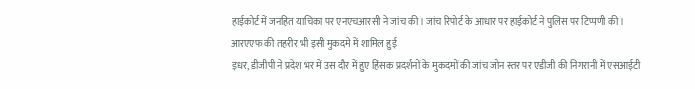हाईकोर्ट में जनहित याचिका पर एनएचआरसी ने जांच की। जांच रिपोर्ट के आधार पर हाईकोर्ट ने पुलिस पर टिप्पणी की।
आरएएफ की तहरीर भी इसी मुकदमे में शामिल हुई
इधर, डीजीपी ने प्रदेश भर में उस दौर में हुए हिंसक प्रदर्शनों के मुकदमों की जांच जोन स्तर पर एडीजी की निगरानी में एसआईटी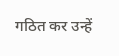गठित कर उन्हें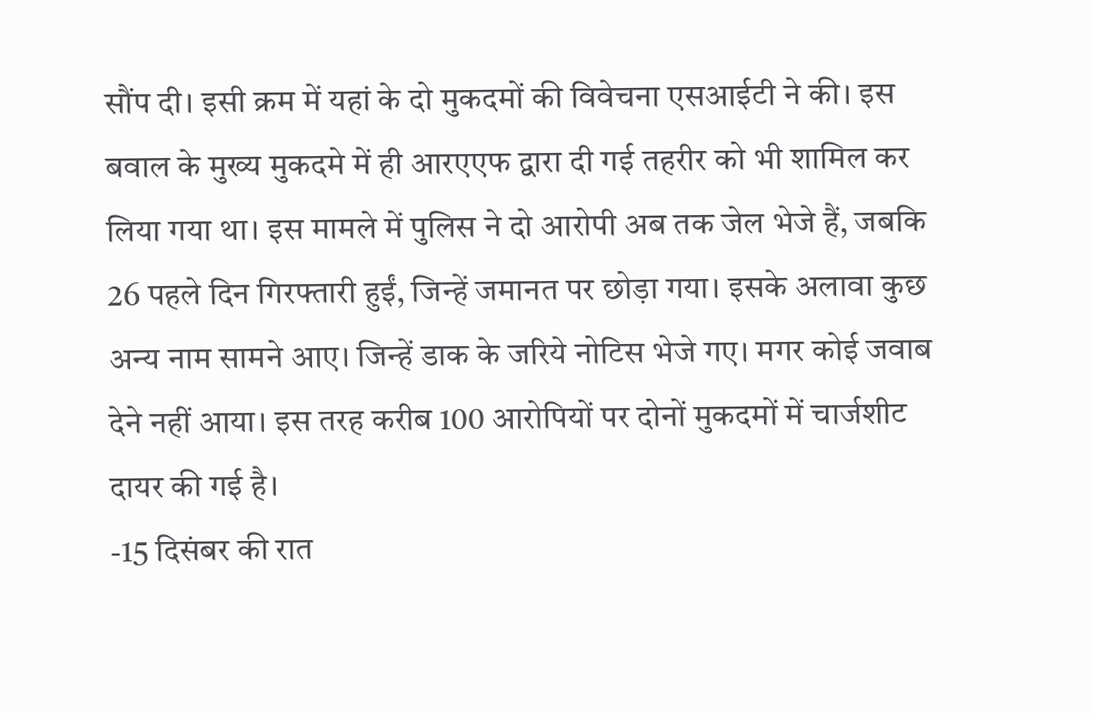सौंप दी। इसी क्रम में यहां के दो मुकदमों की विवेचना एसआईटी ने की। इस बवाल के मुख्य मुकदमे में ही आरएएफ द्वारा दी गई तहरीर को भी शामिल कर लिया गया था। इस मामले में पुलिस ने दो आरोपी अब तक जेल भेजे हैं, जबकि 26 पहले दिन गिरफ्तारी हुईं, जिन्हें जमानत पर छोड़ा गया। इसके अलावा कुछ अन्य नाम सामने आए। जिन्हें डाक के जरिये नोटिस भेजे गए। मगर कोई जवाब देने नहीं आया। इस तरह करीब 100 आरोपियों पर दोनों मुकदमों में चार्जशीट दायर की गई है।
-15 दिसंबर की रात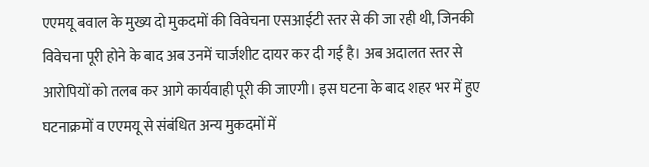एएमयू बवाल के मुख्य दो मुकदमों की विवेचना एसआईटी स्तर से की जा रही थी, जिनकी विवेचना पूरी होने के बाद अब उनमें चार्जशीट दायर कर दी गई है। अब अदालत स्तर से आरोपियों को तलब कर आगे कार्यवाही पूरी की जाएगी। इस घटना के बाद शहर भर में हुए घटनाक्रमों व एएमयू से संबंधित अन्य मुकदमों में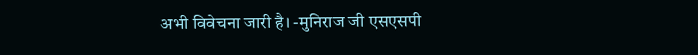अभी विवेचना जारी है। -मुनिराज जी एसएसपी